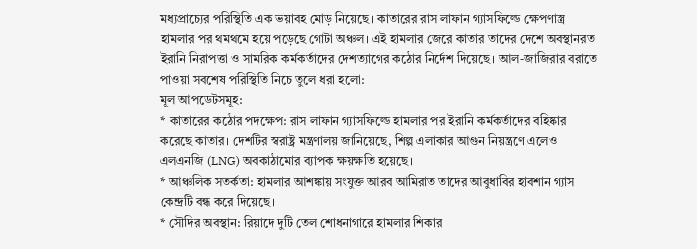মধ্যপ্রাচ্যের পরিস্থিতি এক ভয়াবহ মোড় নিয়েছে। কাতারের রাস লাফান গ্যাসফিল্ডে ক্ষেপণাস্ত্র হামলার পর থমথমে হয়ে পড়েছে গোটা অঞ্চল। এই হামলার জেরে কাতার তাদের দেশে অবস্থানরত ইরানি নিরাপত্তা ও সামরিক কর্মকর্তাদের দেশত্যাগের কঠোর নির্দেশ দিয়েছে। আল-জাজিরার বরাতে পাওয়া সবশেষ পরিস্থিতি নিচে তুলে ধরা হলো:
মূল আপডেটসমূহ:
* কাতারের কঠোর পদক্ষেপ: রাস লাফান গ্যাসফিল্ডে হামলার পর ইরানি কর্মকর্তাদের বহিষ্কার করেছে কাতার। দেশটির স্বরাষ্ট্র মন্ত্রণালয় জানিয়েছে, শিল্প এলাকার আগুন নিয়ন্ত্রণে এলেও এলএনজি (LNG) অবকাঠামোর ব্যাপক ক্ষয়ক্ষতি হয়েছে।
* আঞ্চলিক সতর্কতা: হামলার আশঙ্কায় সংযুক্ত আরব আমিরাত তাদের আবুধাবির হাবশান গ্যাস কেন্দ্রটি বন্ধ করে দিয়েছে।
* সৌদির অবস্থান: রিয়াদে দুটি তেল শোধনাগারে হামলার শিকার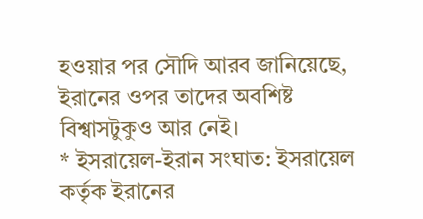হওয়ার পর সৌদি আরব জানিয়েছে, ইরানের ওপর তাদের অবশিষ্ট বিশ্বাসটুকুও আর নেই।
* ইসরায়েল-ইরান সংঘাত: ইসরায়েল কর্তৃক ইরানের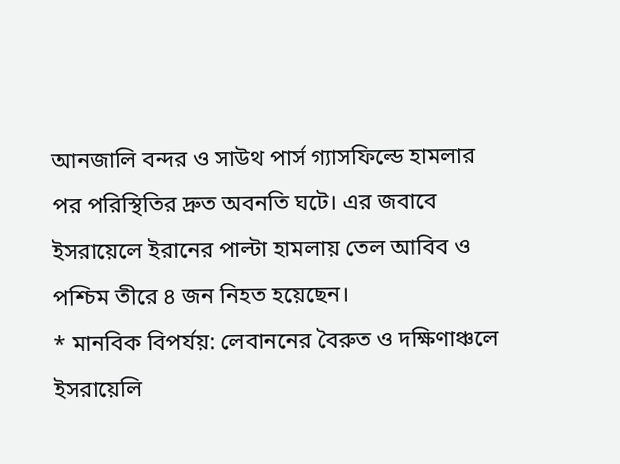আনজালি বন্দর ও সাউথ পার্স গ্যাসফিল্ডে হামলার পর পরিস্থিতির দ্রুত অবনতি ঘটে। এর জবাবে ইসরায়েলে ইরানের পাল্টা হামলায় তেল আবিব ও পশ্চিম তীরে ৪ জন নিহত হয়েছেন।
* মানবিক বিপর্যয়: লেবাননের বৈরুত ও দক্ষিণাঞ্চলে ইসরায়েলি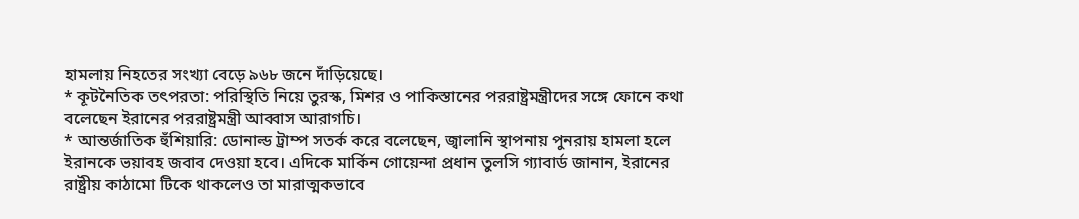হামলায় নিহতের সংখ্যা বেড়ে ৯৬৮ জনে দাঁড়িয়েছে।
* কূটনৈতিক তৎপরতা: পরিস্থিতি নিয়ে তুরস্ক, মিশর ও পাকিস্তানের পররাষ্ট্রমন্ত্রীদের সঙ্গে ফোনে কথা বলেছেন ইরানের পররাষ্ট্রমন্ত্রী আব্বাস আরাগচি।
* আন্তর্জাতিক হুঁশিয়ারি: ডোনাল্ড ট্রাম্প সতর্ক করে বলেছেন, জ্বালানি স্থাপনায় পুনরায় হামলা হলে ইরানকে ভয়াবহ জবাব দেওয়া হবে। এদিকে মার্কিন গোয়েন্দা প্রধান তুলসি গ্যাবার্ড জানান, ইরানের রাষ্ট্রীয় কাঠামো টিকে থাকলেও তা মারাত্মকভাবে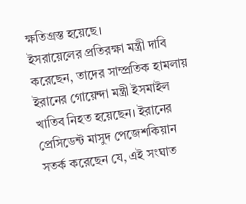ক্ষতিগ্রস্ত হয়েছে।
ইসরায়েলের প্রতিরক্ষা মন্ত্রী দাবি করেছেন, তাদের সাম্প্রতিক হামলায় ইরানের গোয়েন্দা মন্ত্রী ইসমাইল খাতিব নিহত হয়েছেন। ইরানের প্রেসিডেন্ট মাসুদ পেজেশকিয়ান সতর্ক করেছেন যে, এই সংঘাত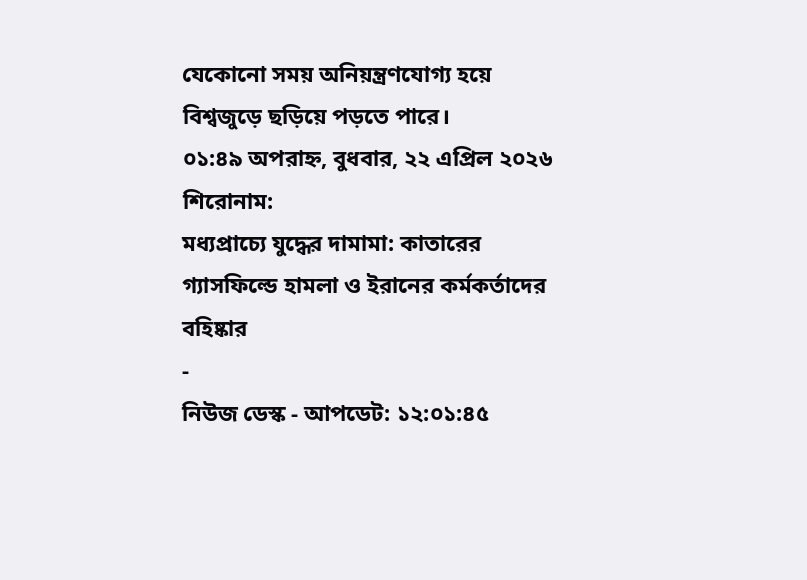যেকোনো সময় অনিয়ন্ত্রণযোগ্য হয়ে বিশ্বজুড়ে ছড়িয়ে পড়তে পারে।
০১:৪৯ অপরাহ্ন, বুধবার, ২২ এপ্রিল ২০২৬
শিরোনাম:
মধ্যপ্রাচ্যে যুদ্ধের দামামা: কাতারের গ্যাসফিল্ডে হামলা ও ইরানের কর্মকর্তাদের বহিষ্কার
-
নিউজ ডেস্ক - আপডেট: ১২:০১:৪৫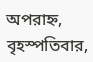অপরাহ্ন, বৃহস্পতিবার,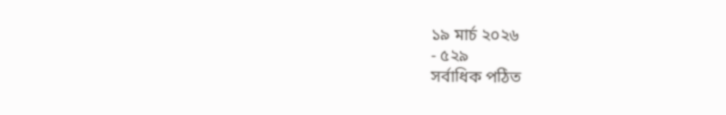১৯ মার্চ ২০২৬
- ৫২৯
সর্বাধিক পঠিত